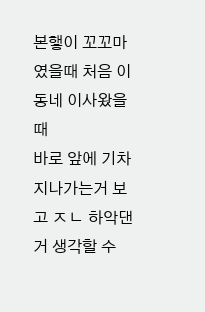본햏이 꼬꼬마였을때 처음 이동네 이사왔을때
바로 앞에 기차지나가는거 보고 ㅈㄴ 하악댄거 생각할 수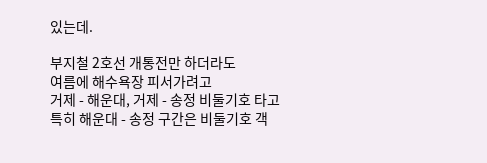있는데.

부지철 2호선 개통전만 하더라도
여름에 해수욕장 피서가려고
거제 - 해운대, 거제 - 송정 비둘기호 타고
특히 해운대 - 송정 구간은 비둘기호 객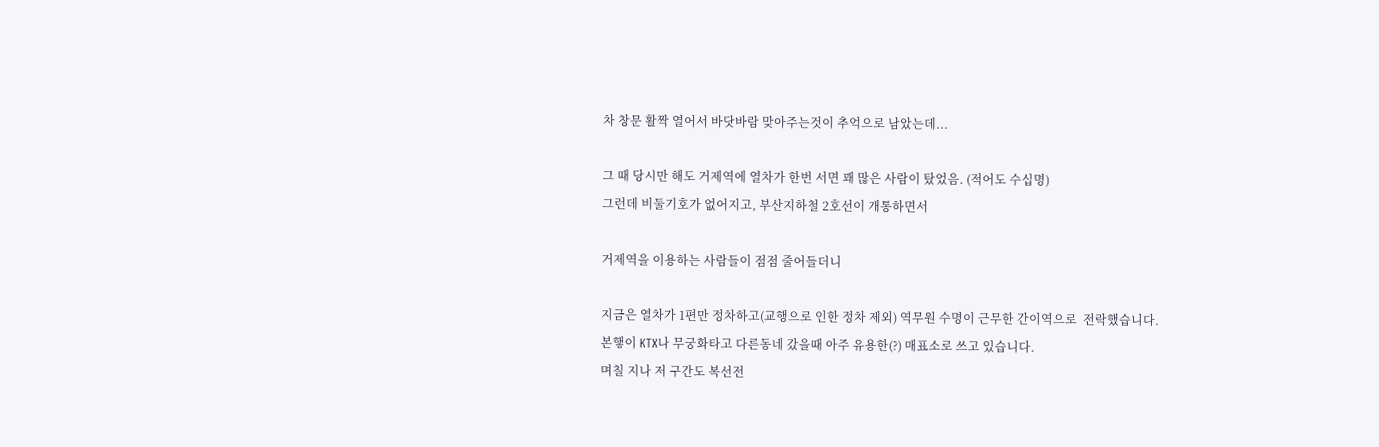차 창문 활짝 열어서 바닷바람 맞아주는것이 추억으로 남았는데...

그 때 당시만 해도 거제역에 열차가 한번 서면 꽤 많은 사람이 탔었음. (적어도 수십명)
그런데 비둘기호가 없어지고, 부산지하철 2호선이 개통하면서

거제역을 이용하는 사람들이 점점 줄어들더니

지금은 열차가 1편만 정차하고(교행으로 인한 정차 제외) 역무원 수명이 근무한 간이역으로  전락했습니다.
본햏이 KTX나 무궁화타고 다른동네 갔을때 아주 유용한(?) 매표소로 쓰고 있습니다.
며칠 지나 저 구간도 복선전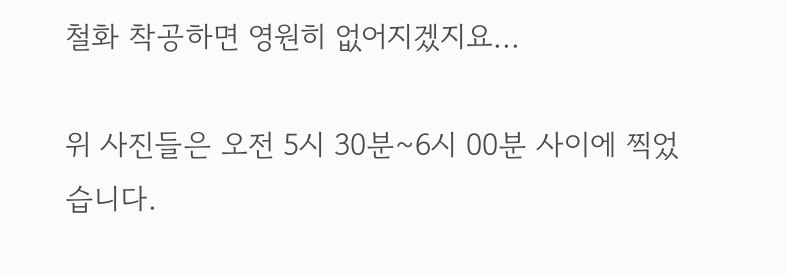철화 착공하면 영원히 없어지겠지요...

위 사진들은 오전 5시 30분~6시 00분 사이에 찍었습니다.